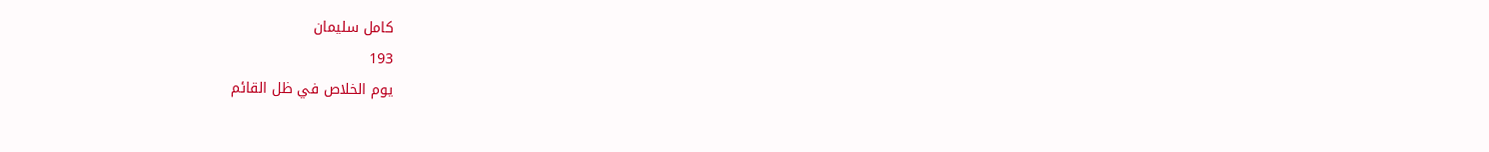كامل سليمان
193
يوم الخلاص في ظل القائم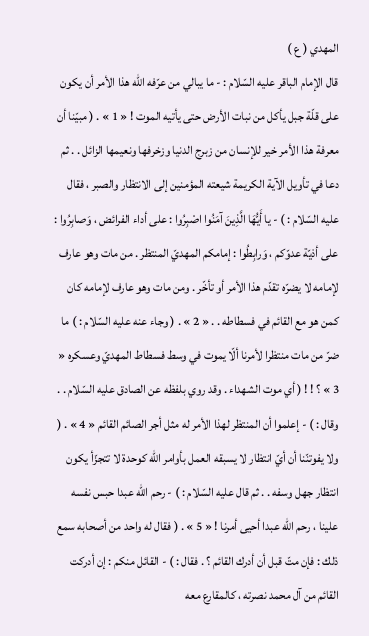المهدي ( ع )
قال الإمام الباقر عليه السّلام : - ما يبالي من عرّفه اللّه هذا الأمر أن يكون على قلّة جبل يأكل من نبات الأرض حتى يأتيه الموت ! « 1 » . ( مبيّنا أن معرفة هذا الأمر خير للإنسان من زبرج الدنيا وزخرفها ونعيمها الزائل . . ثم دعا في تأويل الآية الكريمة شيعته المؤمنين إلى الانتظار والصبر ، فقال عليه السّلام : ) - يا أَيُّهَا الَّذِينَ آمَنُوا اصْبِرُوا : على أداء الفرائض ، وَصابِرُوا : على أذيّة عدوّكم ، وَرابِطُوا : إمامكم المهديّ المنتظر . من مات وهو عارف لإمامه لا يضرّه تقدّم هذا الأمر أو تأخّر . ومن مات وهو عارف لإمامه كان كمن هو مع القائم في فسطاطه . . « 2 » . ( وجاء عنه عليه السّلام : ) ما ضرّ من مات منتظرا لأمرنا ألّا يموت في وسط فسطاط المهديّ وعسكره « 3 » ؟ ! ! ( أي موت الشهداء . وقد روي بلفظه عن الصادق عليه السّلام . . وقال : ) - إعلموا أن المنتظر لهذا الأمر له مثل أجر الصائم القائم « 4 » . ( ولا يفوتنّنا أن أيّ انتظار لا يسبقه العمل بأوامر اللّه كوحدة لا تتجزّأ يكون انتظار جهل وسفه . . ثم قال عليه السّلام : ) - رحم اللّه عبدا حبس نفسه علينا ، رحم اللّه عبدا أحيى أمرنا ! « 5 » . ( فقال له واحد من أصحابه سمع ذلك : فإن متّ قبل أن أدرك القائم ؟ . فقال : ) - القائل منكم : إن أدركت القائم من آل محمد نصرته ، كالمقارع معه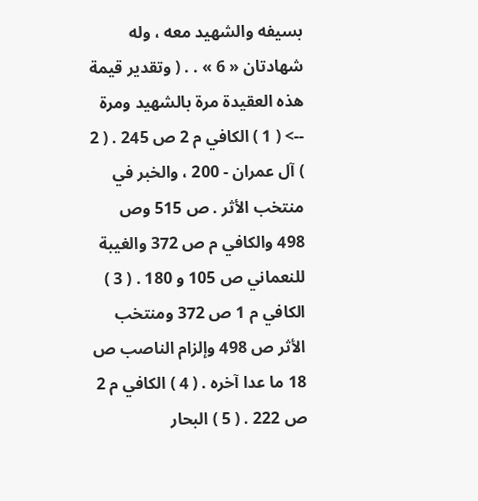بسيفه والشهيد معه ، وله شهادتان « 6 » . . ( وتقدير قيمة هذه العقيدة مرة بالشهيد ومرة
--> ( 1 ) الكافي م 2 ص 245 . ( 2 ) آل عمران - 200 ، والخبر في منتخب الأثر . ص 515 وص 498 والكافي م ص 372 والغيبة للنعماني ص 105 و 180 . ( 3 ) الكافي م 1 ص 372 ومنتخب الأثر ص 498 وإلزام الناصب ص 18 ما عدا آخره . ( 4 ) الكافي م 2 ص 222 . ( 5 ) البحار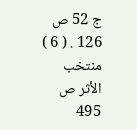ج 52 ص 126 . ( 6 ) منتخب الأثر ص 495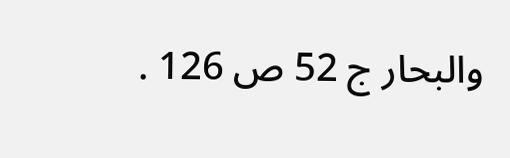والبحار ج 52 ص 126 .